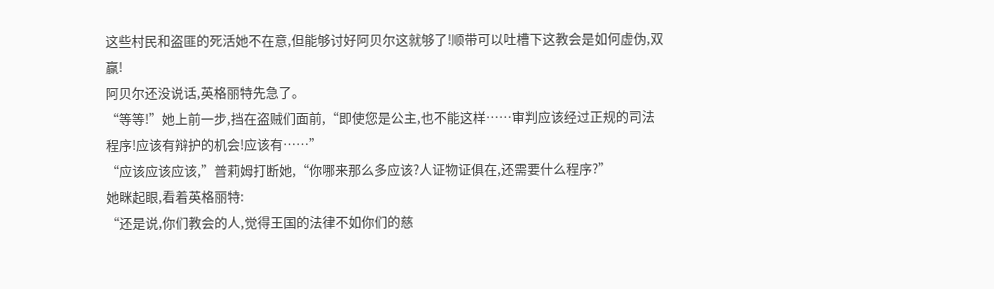这些村民和盗匪的死活她不在意,但能够讨好阿贝尔这就够了!顺带可以吐槽下这教会是如何虚伪,双赢!
阿贝尔还没说话,英格丽特先急了。
“等等!”她上前一步,挡在盗贼们面前,“即使您是公主,也不能这样……审判应该经过正规的司法程序!应该有辩护的机会!应该有……”
“应该应该应该,”普莉姆打断她,“你哪来那么多应该?人证物证俱在,还需要什么程序?”
她眯起眼,看着英格丽特:
“还是说,你们教会的人,觉得王国的法律不如你们的慈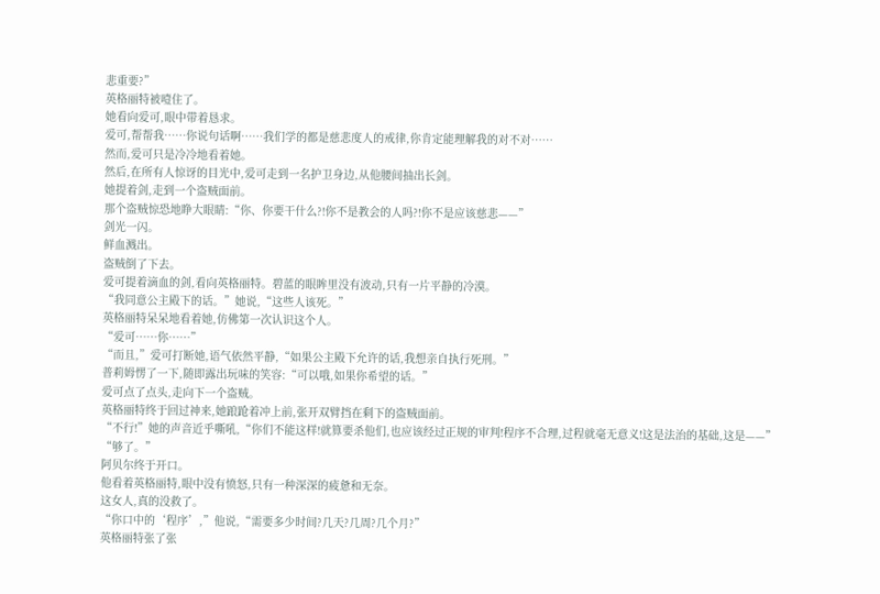悲重要?”
英格丽特被噎住了。
她看向爱可,眼中带着恳求。
爱可,帮帮我……你说句话啊……我们学的都是慈悲度人的戒律,你肯定能理解我的对不对……
然而,爱可只是冷冷地看着她。
然后,在所有人惊讶的目光中,爱可走到一名护卫身边,从他腰间抽出长剑。
她提着剑,走到一个盗贼面前。
那个盗贼惊恐地睁大眼睛:“你、你要干什么?!你不是教会的人吗?!你不是应该慈悲——”
剑光一闪。
鲜血溅出。
盗贼倒了下去。
爱可提着滴血的剑,看向英格丽特。碧蓝的眼眸里没有波动,只有一片平静的冷漠。
“我同意公主殿下的话。”她说,“这些人该死。”
英格丽特呆呆地看着她,仿佛第一次认识这个人。
“爱可……你……”
“而且,”爱可打断她,语气依然平静,“如果公主殿下允许的话,我想亲自执行死刑。”
普莉姆愣了一下,随即露出玩味的笑容:“可以哦,如果你希望的话。”
爱可点了点头,走向下一个盗贼。
英格丽特终于回过神来,她踉跄着冲上前,张开双臂挡在剩下的盗贼面前。
“不行!”她的声音近乎嘶吼,“你们不能这样!就算要杀他们,也应该经过正规的审判!程序不合理,过程就毫无意义!这是法治的基础,这是——”
“够了。”
阿贝尔终于开口。
他看着英格丽特,眼中没有愤怒,只有一种深深的疲惫和无奈。
这女人,真的没救了。
“你口中的‘程序’,”他说,“需要多少时间?几天?几周?几个月?”
英格丽特张了张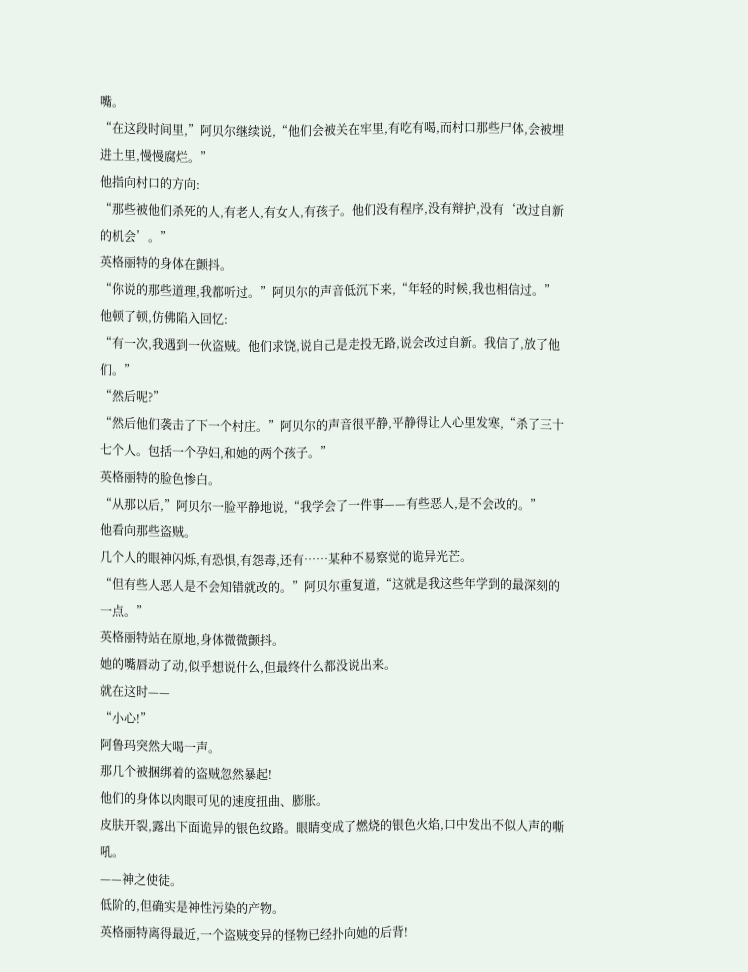嘴。
“在这段时间里,”阿贝尔继续说,“他们会被关在牢里,有吃有喝,而村口那些尸体,会被埋进土里,慢慢腐烂。”
他指向村口的方向:
“那些被他们杀死的人,有老人,有女人,有孩子。他们没有程序,没有辩护,没有‘改过自新的机会’。”
英格丽特的身体在颤抖。
“你说的那些道理,我都听过。”阿贝尔的声音低沉下来,“年轻的时候,我也相信过。”
他顿了顿,仿佛陷入回忆:
“有一次,我遇到一伙盗贼。他们求饶,说自己是走投无路,说会改过自新。我信了,放了他们。”
“然后呢?”
“然后他们袭击了下一个村庄。”阿贝尔的声音很平静,平静得让人心里发寒,“杀了三十七个人。包括一个孕妇,和她的两个孩子。”
英格丽特的脸色惨白。
“从那以后,”阿贝尔一脸平静地说,“我学会了一件事——有些恶人,是不会改的。”
他看向那些盗贼。
几个人的眼神闪烁,有恐惧,有怨毒,还有……某种不易察觉的诡异光芒。
“但有些人恶人是不会知错就改的。”阿贝尔重复道,“这就是我这些年学到的最深刻的一点。”
英格丽特站在原地,身体微微颤抖。
她的嘴唇动了动,似乎想说什么,但最终什么都没说出来。
就在这时——
“小心!”
阿鲁玛突然大喝一声。
那几个被捆绑着的盗贼忽然暴起!
他们的身体以肉眼可见的速度扭曲、膨胀。
皮肤开裂,露出下面诡异的银色纹路。眼睛变成了燃烧的银色火焰,口中发出不似人声的嘶吼。
——神之使徒。
低阶的,但确实是神性污染的产物。
英格丽特离得最近,一个盗贼变异的怪物已经扑向她的后背!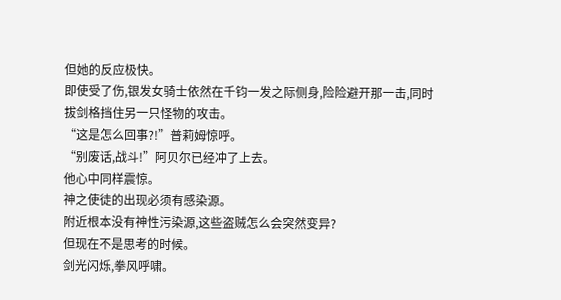但她的反应极快。
即使受了伤,银发女骑士依然在千钧一发之际侧身,险险避开那一击,同时拔剑格挡住另一只怪物的攻击。
“这是怎么回事?!”普莉姆惊呼。
“别废话,战斗!”阿贝尔已经冲了上去。
他心中同样震惊。
神之使徒的出现必须有感染源。
附近根本没有神性污染源,这些盗贼怎么会突然变异?
但现在不是思考的时候。
剑光闪烁,拳风呼啸。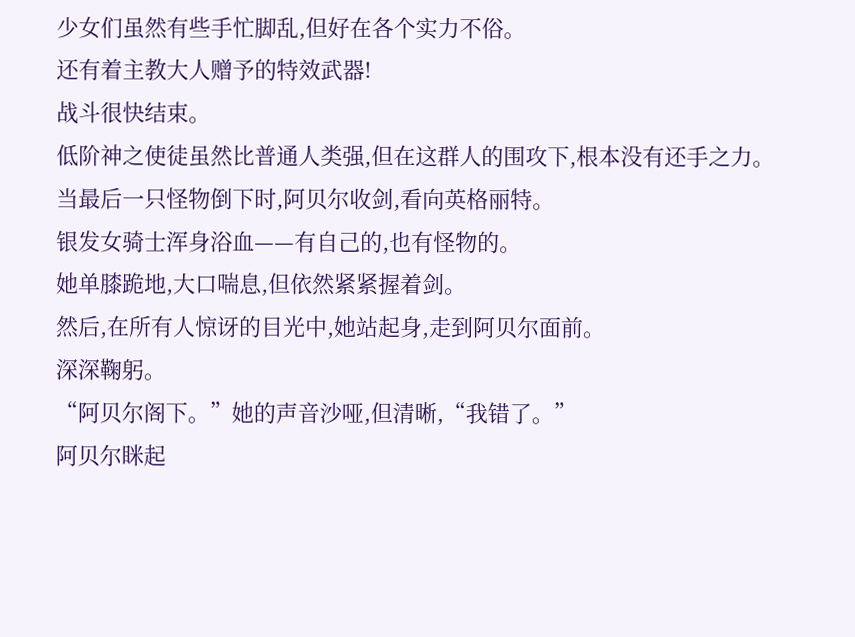少女们虽然有些手忙脚乱,但好在各个实力不俗。
还有着主教大人赠予的特效武器!
战斗很快结束。
低阶神之使徒虽然比普通人类强,但在这群人的围攻下,根本没有还手之力。
当最后一只怪物倒下时,阿贝尔收剑,看向英格丽特。
银发女骑士浑身浴血——有自己的,也有怪物的。
她单膝跪地,大口喘息,但依然紧紧握着剑。
然后,在所有人惊讶的目光中,她站起身,走到阿贝尔面前。
深深鞠躬。
“阿贝尔阁下。”她的声音沙哑,但清晰,“我错了。”
阿贝尔眯起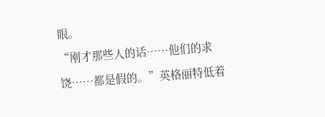眼。
“刚才那些人的话……他们的求饶……都是假的。”英格丽特低着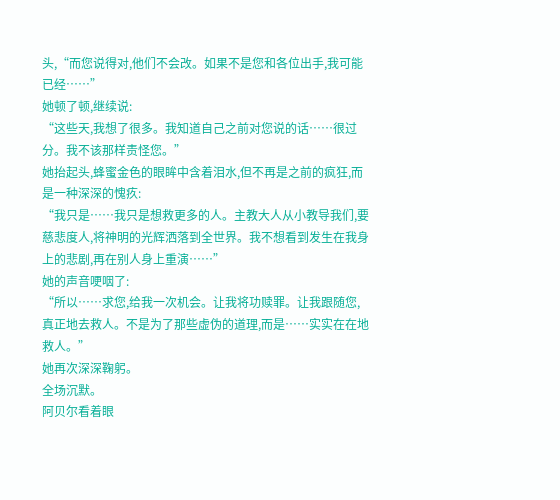头,“而您说得对,他们不会改。如果不是您和各位出手,我可能已经……”
她顿了顿,继续说:
“这些天,我想了很多。我知道自己之前对您说的话……很过分。我不该那样责怪您。”
她抬起头,蜂蜜金色的眼眸中含着泪水,但不再是之前的疯狂,而是一种深深的愧疚:
“我只是……我只是想救更多的人。主教大人从小教导我们,要慈悲度人,将神明的光辉洒落到全世界。我不想看到发生在我身上的悲剧,再在别人身上重演……”
她的声音哽咽了:
“所以……求您,给我一次机会。让我将功赎罪。让我跟随您,真正地去救人。不是为了那些虚伪的道理,而是……实实在在地救人。”
她再次深深鞠躬。
全场沉默。
阿贝尔看着眼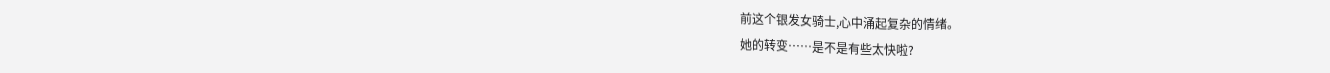前这个银发女骑士,心中涌起复杂的情绪。
她的转变……是不是有些太快啦?